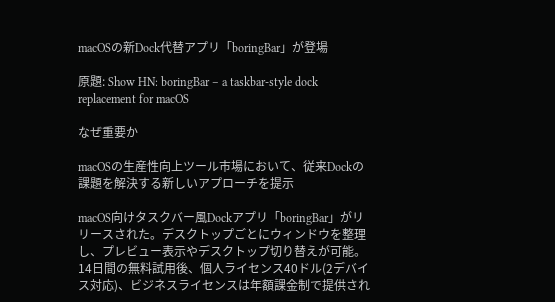macOSの新Dock代替アプリ「boringBar」が登場

原題: Show HN: boringBar – a taskbar-style dock replacement for macOS

なぜ重要か

macOSの生産性向上ツール市場において、従来Dockの課題を解決する新しいアプローチを提示

macOS向けタスクバー風Dockアプリ「boringBar」がリリースされた。デスクトップごとにウィンドウを整理し、プレビュー表示やデスクトップ切り替えが可能。14日間の無料試用後、個人ライセンス40ドル(2デバイス対応)、ビジネスライセンスは年額課金制で提供され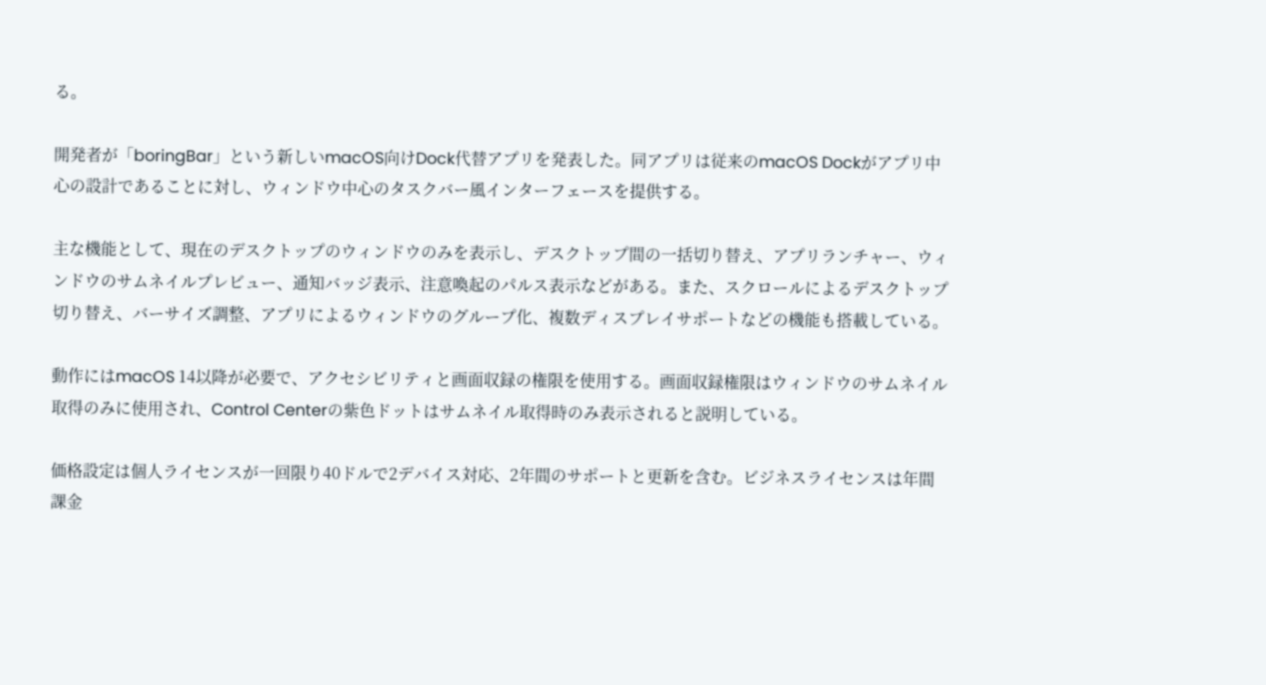る。

開発者が「boringBar」という新しいmacOS向けDock代替アプリを発表した。同アプリは従来のmacOS Dockがアプリ中心の設計であることに対し、ウィンドウ中心のタスクバー風インターフェースを提供する。

主な機能として、現在のデスクトップのウィンドウのみを表示し、デスクトップ間の一括切り替え、アプリランチャー、ウィンドウのサムネイルプレビュー、通知バッジ表示、注意喚起のパルス表示などがある。また、スクロールによるデスクトップ切り替え、バーサイズ調整、アプリによるウィンドウのグループ化、複数ディスプレイサポートなどの機能も搭載している。

動作にはmacOS 14以降が必要で、アクセシビリティと画面収録の権限を使用する。画面収録権限はウィンドウのサムネイル取得のみに使用され、Control Centerの紫色ドットはサムネイル取得時のみ表示されると説明している。

価格設定は個人ライセンスが一回限り40ドルで2デバイス対応、2年間のサポートと更新を含む。ビジネスライセンスは年間課金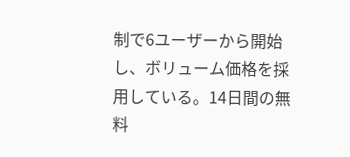制で6ユーザーから開始し、ボリューム価格を採用している。14日間の無料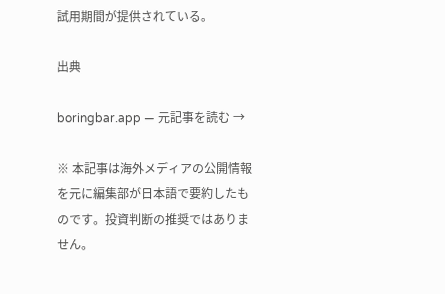試用期間が提供されている。

出典

boringbar.app — 元記事を読む →

※ 本記事は海外メディアの公開情報を元に編集部が日本語で要約したものです。投資判断の推奨ではありません。